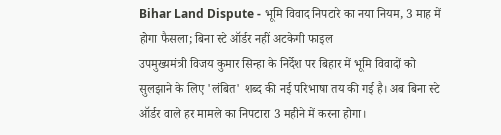Bihar Land Dispute - भूमि विवाद निपटारे का नया नियम, 3 माह में होगा फैसला; बिना स्टे ऑर्डर नहीं अटकेगी फाइल
उपमुख्यमंत्री विजय कुमार सिन्हा के निर्देश पर बिहार में भूमि विवादों को सुलझाने के लिए 'लंबित' शब्द की नई परिभाषा तय की गई है। अब बिना स्टे ऑर्डर वाले हर मामले का निपटारा 3 महीने में करना होगा।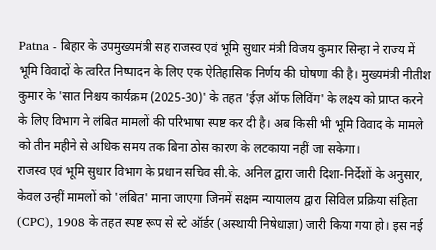Patna - बिहार के उपमुख्यमंत्री सह राजस्व एवं भूमि सुधार मंत्री विजय कुमार सिन्हा ने राज्य में भूमि विवादों के त्वरित निष्पादन के लिए एक ऐतिहासिक निर्णय की घोषणा की है। मुख्यमंत्री नीतीश कुमार के 'सात निश्चय कार्यक्रम (2025-30)' के तहत 'ईज़ ऑफ लिविंग' के लक्ष्य को प्राप्त करने के लिए विभाग ने लंबित मामलों की परिभाषा स्पष्ट कर दी है। अब किसी भी भूमि विवाद के मामले को तीन महीने से अधिक समय तक बिना ठोस कारण के लटकाया नहीं जा सकेगा।
राजस्व एवं भूमि सुधार विभाग के प्रधान सचिव सी.के. अनिल द्वारा जारी दिशा-निर्देशों के अनुसार, केवल उन्हीं मामलों को 'लंबित' माना जाएगा जिनमें सक्षम न्यायालय द्वारा सिविल प्रक्रिया संहिता (CPC), 1908 के तहत स्पष्ट रूप से स्टे ऑर्डर (अस्थायी निषेधाज्ञा) जारी किया गया हो। इस नई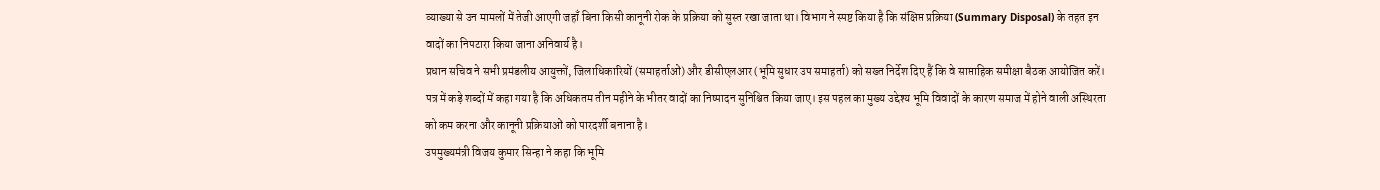व्याख्या से उन मामलों में तेजी आएगी जहाँ बिना किसी कानूनी रोक के प्रक्रिया को सुस्त रखा जाता था। विभाग ने स्पष्ट किया है कि संक्षिप्त प्रक्रिया (Summary Disposal) के तहत इन वादों का निपटारा किया जाना अनिवार्य है।
प्रधान सचिव ने सभी प्रमंडलीय आयुक्तों, जिलाधिकारियों (समाहर्ताओं) और डीसीएलआर (भूमि सुधार उप समाहर्ता) को सख्त निर्देश दिए हैं कि वे साप्ताहिक समीक्षा बैठक आयोजित करें। पत्र में कड़े शब्दों में कहा गया है कि अधिकतम तीन महीने के भीतर वादों का निष्पादन सुनिश्चित किया जाए। इस पहल का मुख्य उद्देश्य भूमि विवादों के कारण समाज में होने वाली अस्थिरता को कम करना और कानूनी प्रक्रियाओं को पारदर्शी बनाना है।
उपमुख्यमंत्री विजय कुमार सिन्हा ने कहा कि भूमि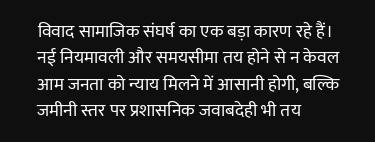विवाद सामाजिक संघर्ष का एक बड़ा कारण रहे हैं। नई नियमावली और समयसीमा तय होने से न केवल आम जनता को न्याय मिलने में आसानी होगी, बल्कि जमीनी स्तर पर प्रशासनिक जवाबदेही भी तय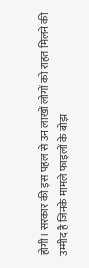होगी। सरकार की इस पहल से उन लाखों लोगों को राहत मिलने की उम्मीद है जिनके मामले फाइलों के बोझ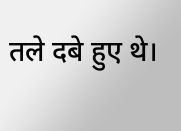तले दबे हुए थे।